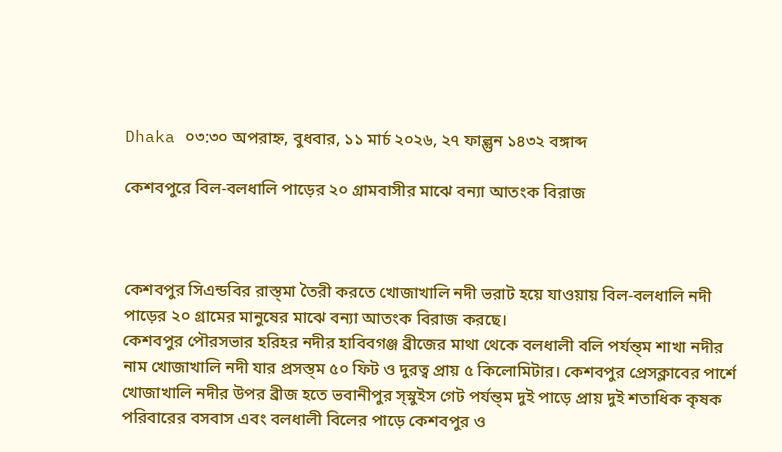Dhaka ০৩:৩০ অপরাহ্ন, বুধবার, ১১ মার্চ ২০২৬, ২৭ ফাল্গুন ১৪৩২ বঙ্গাব্দ

কেশবপুরে বিল-বলধালি পাড়ের ২০ গ্রামবাসীর মাঝে বন্যা আতংক বিরাজ



কেশবপুর সিএন্ডবির রাস্ত্মা তৈরী করতে খোজাখালি নদী ভরাট হয়ে যাওয়ায় বিল-বলধালি নদী পাড়ের ২০ গ্রামের মানুষের মাঝে বন্যা আতংক বিরাজ করছে।
কেশবপুর পৌরসভার হরিহর নদীর হাবিবগঞ্জ ব্রীজের মাথা থেকে বলধালী বলি পর্যন্ত্ম শাখা নদীর নাম খোজাখালি নদী যার প্রসস্ত্ম ৫০ ফিট ও দুরত্ব প্রায় ৫ কিলোমিটার। কেশবপুর প্রেসক্লাবের পার্শে খোজাখালি নদীর উপর ব্রীজ হতে ভবানীপুর স্স্নুইস গেট পর্যন্ত্ম দুই পাড়ে প্রায় দুই শতাধিক কৃষক পরিবারের বসবাস এবং বলধালী বিলের পাড়ে কেশবপুর ও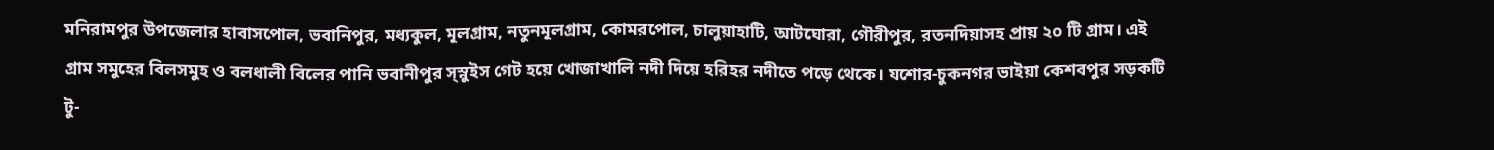মনিরামপুর উপজেলার হাবাসপোল, ভবানিপুর, মধ্যকুল, মূলগ্রাম, নতুনমূলগ্রাম, কোমরপোল, চালুয়াহাটি, আটঘোরা, গৌরীপুর, রতনদিয়াসহ প্রায় ২০ টি গ্রাম। এই গ্রাম সমুহের বিলসমুহ ও বলধালী বিলের পানি ভবানীপুর স্স্নুইস গেট হয়ে খোজাখালি নদী দিয়ে হরিহর নদীতে পড়ে থেকে। যশোর-চুকনগর ভাইয়া কেশবপুর সড়কটি টু-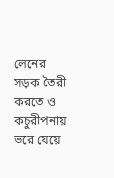লেনের সড়ক তৈরী করতে ও কচুরীপনায় ভরে যেয়ে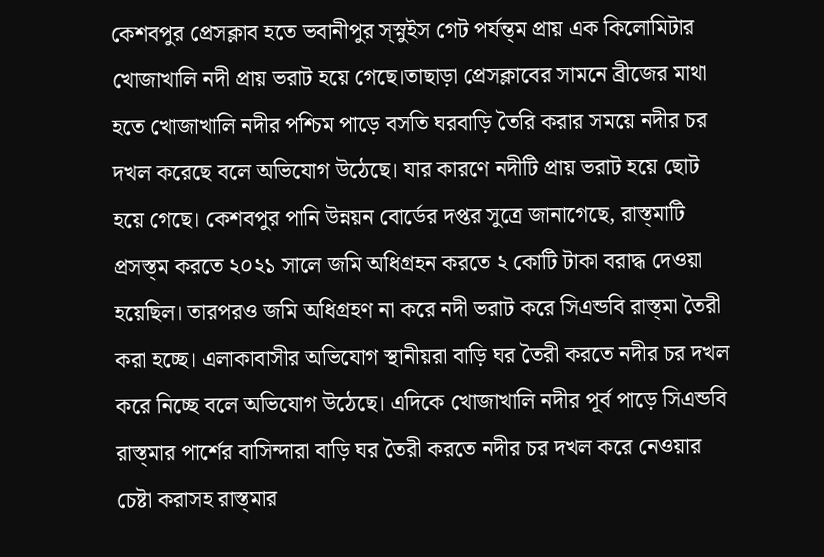কেশবপুর প্রেসক্লাব হতে ভবানীপুর স্স্নুইস গেট পর্যন্ত্ম প্রায় এক কিলোমিটার খোজাখালি নদী প্রায় ভরাট হয়ে গেছে।তাছাড়া প্রেসক্লাবের সামনে ব্রীজের মাথা হতে খোজাখালি নদীর পশ্চিম পাড়ে বসতি ঘরবাড়ি তৈরি করার সময়ে নদীর চর দখল করেছে বলে অভিযোগ উঠেছে। যার কারণে নদীটি প্রায় ভরাট হয়ে ছোট হয়ে গেছে। কেশবপুর পানি উন্নয়ন বোর্ডের দপ্তর সুত্রে জানাগেছে, রাস্ত্মাটি প্রসস্ত্ম করতে ২০২১ সালে জমি অধিগ্রহন করতে ২ কোটি টাকা বরাদ্ধ দেওয়া হয়েছিল। তারপরও জমি অধিগ্রহণ না করে নদী ভরাট করে সিএন্ডবি রাস্ত্মা তৈরী করা হচ্ছে। এলাকাবাসীর অভিযোগ স্থানীয়রা বাড়ি ঘর তৈরী করতে নদীর চর দখল করে নিচ্ছে বলে অভিযোগ উঠেছে। এদিকে খোজাখালি নদীর পূর্ব পাড়ে সিএন্ডবি রাস্ত্মার পার্শের বাসিন্দারা বাড়ি ঘর তৈরী করতে নদীর চর দখল করে নেওয়ার চেষ্টা করাসহ রাস্ত্মার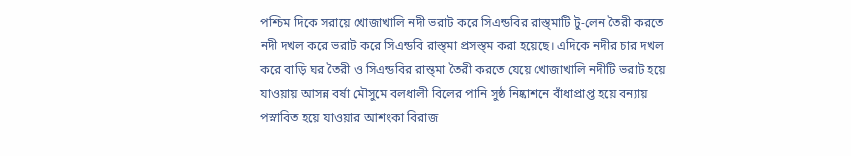পশ্চিম দিকে সরায়ে খোজাখালি নদী ভরাট করে সিএন্ডবির রাস্ত্মাটি টু-লেন তৈরী করতে নদী দখল করে ভরাট করে সিএন্ডবি রাস্ত্মা প্রসস্ত্ম করা হয়েছে। এদিকে নদীর চার দখল করে বাড়ি ঘর তৈরী ও সিএন্ডবির রাস্ত্মা তৈরী করতে যেয়ে খোজাখালি নদীটি ভরাট হয়ে যাওয়ায় আসন্ন বর্ষা মৌসুমে বলধালী বিলের পানি সুষ্ঠ নিষ্কাশনে বাঁধাপ্রাপ্ত হয়ে বন্যায় পস্নাবিত হয়ে যাওয়ার আশংকা বিরাজ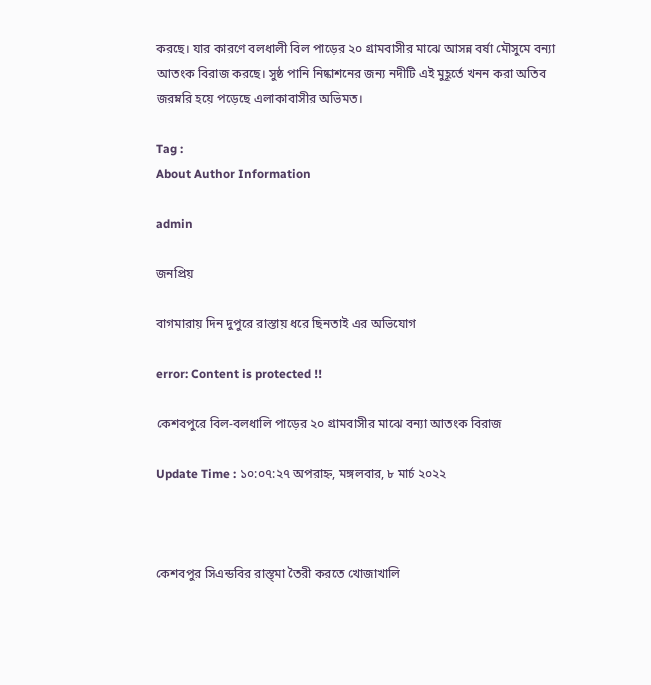করছে। যার কারণে বলধালী বিল পাড়ের ২০ গ্রামবাসীর মাঝে আসন্ন বর্ষা মৌসুমে বন্যা আতংক বিরাজ করছে। সুষ্ঠ পানি নিষ্কাশনের জন্য নদীটি এই মুহূর্তে খনন করা অতিব জরম্নরি হয়ে পড়েছে এলাকাবাসীর অভিমত।

Tag :
About Author Information

admin

জনপ্রিয়

বাগমারায় দিন দুপুরে রাস্তায় ধরে ছিনতাই এর অভিযোগ

error: Content is protected !!

কেশবপুরে বিল-বলধালি পাড়ের ২০ গ্রামবাসীর মাঝে বন্যা আতংক বিরাজ

Update Time : ১০:০৭:২৭ অপরাহ্ন, মঙ্গলবার, ৮ মার্চ ২০২২



কেশবপুর সিএন্ডবির রাস্ত্মা তৈরী করতে খোজাখালি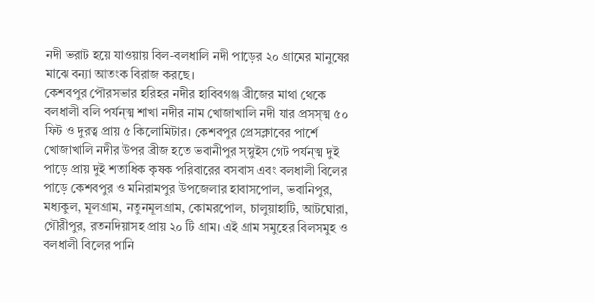নদী ভরাট হয়ে যাওয়ায় বিল-বলধালি নদী পাড়ের ২০ গ্রামের মানুষের মাঝে বন্যা আতংক বিরাজ করছে।
কেশবপুর পৌরসভার হরিহর নদীর হাবিবগঞ্জ ব্রীজের মাথা থেকে বলধালী বলি পর্যন্ত্ম শাখা নদীর নাম খোজাখালি নদী যার প্রসস্ত্ম ৫০ ফিট ও দুরত্ব প্রায় ৫ কিলোমিটার। কেশবপুর প্রেসক্লাবের পার্শে খোজাখালি নদীর উপর ব্রীজ হতে ভবানীপুর স্স্নুইস গেট পর্যন্ত্ম দুই পাড়ে প্রায় দুই শতাধিক কৃষক পরিবারের বসবাস এবং বলধালী বিলের পাড়ে কেশবপুর ও মনিরামপুর উপজেলার হাবাসপোল, ভবানিপুর, মধ্যকুল, মূলগ্রাম, নতুনমূলগ্রাম, কোমরপোল, চালুয়াহাটি, আটঘোরা, গৌরীপুর, রতনদিয়াসহ প্রায় ২০ টি গ্রাম। এই গ্রাম সমুহের বিলসমুহ ও বলধালী বিলের পানি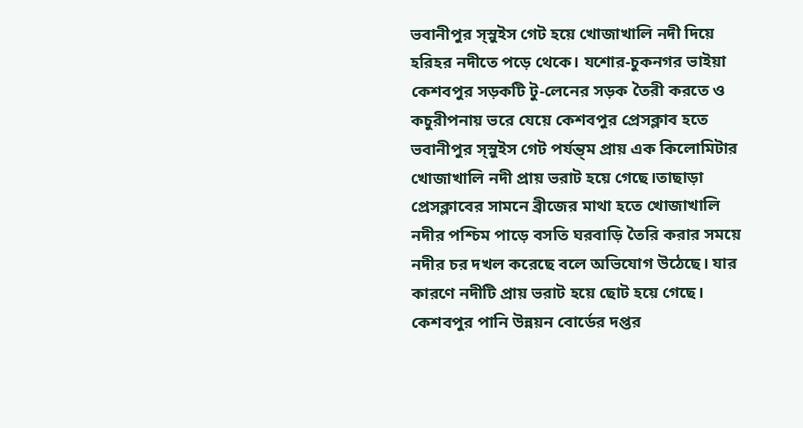ভবানীপুর স্স্নুইস গেট হয়ে খোজাখালি নদী দিয়ে হরিহর নদীতে পড়ে থেকে। যশোর-চুকনগর ভাইয়া কেশবপুর সড়কটি টু-লেনের সড়ক তৈরী করতে ও কচুরীপনায় ভরে যেয়ে কেশবপুর প্রেসক্লাব হতে ভবানীপুর স্স্নুইস গেট পর্যন্ত্ম প্রায় এক কিলোমিটার খোজাখালি নদী প্রায় ভরাট হয়ে গেছে।তাছাড়া প্রেসক্লাবের সামনে ব্রীজের মাথা হতে খোজাখালি নদীর পশ্চিম পাড়ে বসতি ঘরবাড়ি তৈরি করার সময়ে নদীর চর দখল করেছে বলে অভিযোগ উঠেছে। যার কারণে নদীটি প্রায় ভরাট হয়ে ছোট হয়ে গেছে। কেশবপুর পানি উন্নয়ন বোর্ডের দপ্তর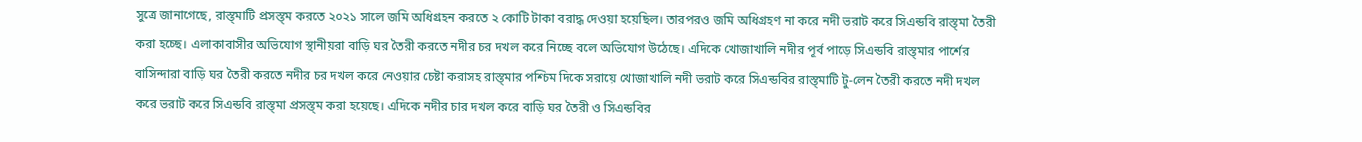সুত্রে জানাগেছে, রাস্ত্মাটি প্রসস্ত্ম করতে ২০২১ সালে জমি অধিগ্রহন করতে ২ কোটি টাকা বরাদ্ধ দেওয়া হয়েছিল। তারপরও জমি অধিগ্রহণ না করে নদী ভরাট করে সিএন্ডবি রাস্ত্মা তৈরী করা হচ্ছে। এলাকাবাসীর অভিযোগ স্থানীয়রা বাড়ি ঘর তৈরী করতে নদীর চর দখল করে নিচ্ছে বলে অভিযোগ উঠেছে। এদিকে খোজাখালি নদীর পূর্ব পাড়ে সিএন্ডবি রাস্ত্মার পার্শের বাসিন্দারা বাড়ি ঘর তৈরী করতে নদীর চর দখল করে নেওয়ার চেষ্টা করাসহ রাস্ত্মার পশ্চিম দিকে সরায়ে খোজাখালি নদী ভরাট করে সিএন্ডবির রাস্ত্মাটি টু-লেন তৈরী করতে নদী দখল করে ভরাট করে সিএন্ডবি রাস্ত্মা প্রসস্ত্ম করা হয়েছে। এদিকে নদীর চার দখল করে বাড়ি ঘর তৈরী ও সিএন্ডবির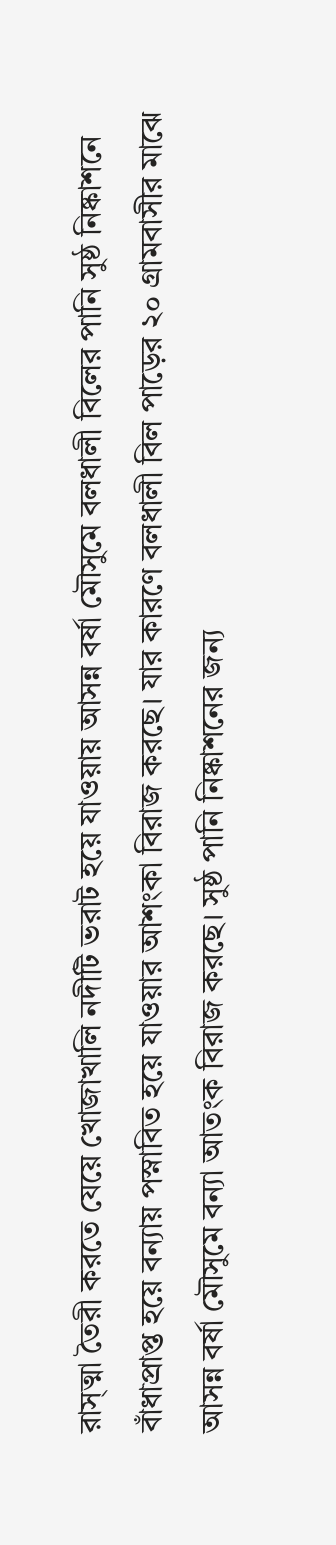রাস্ত্মা তৈরী করতে যেয়ে খোজাখালি নদীটি ভরাট হয়ে যাওয়ায় আসন্ন বর্ষা মৌসুমে বলধালী বিলের পানি সুষ্ঠ নিষ্কাশনে বাঁধাপ্রাপ্ত হয়ে বন্যায় পস্নাবিত হয়ে যাওয়ার আশংকা বিরাজ করছে। যার কারণে বলধালী বিল পাড়ের ২০ গ্রামবাসীর মাঝে আসন্ন বর্ষা মৌসুমে বন্যা আতংক বিরাজ করছে। সুষ্ঠ পানি নিষ্কাশনের জন্য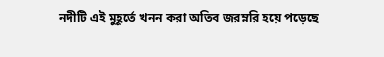নদীটি এই মুহূর্তে খনন করা অতিব জরম্নরি হয়ে পড়েছে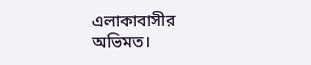এলাকাবাসীর অভিমত।